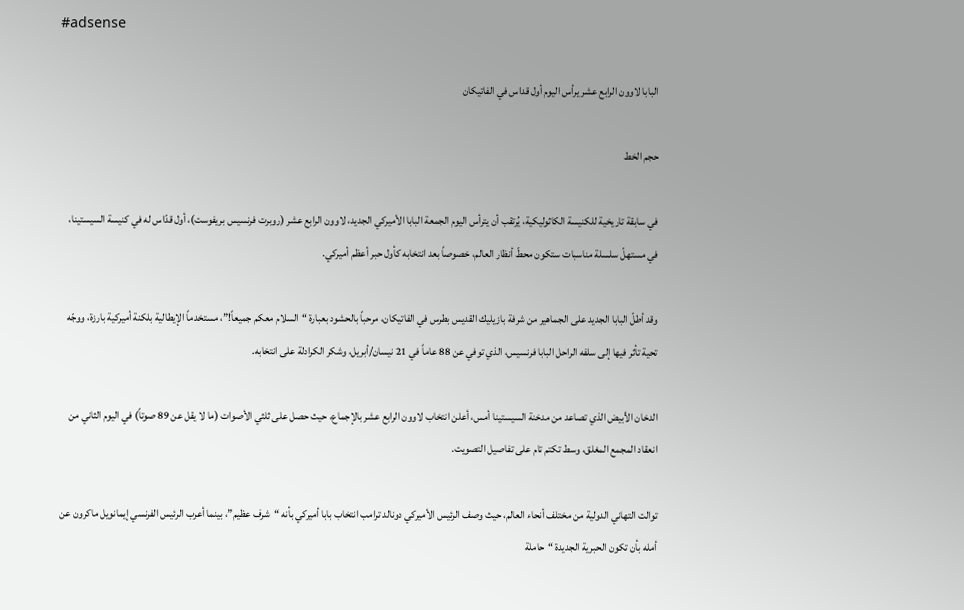#adsense

البابا لاوون الرابع عشر يرأس اليوم أول قداس في الفاتيكان

حجم الخط

في سابقة تاريخية للكنيسة الكاثوليكية، يُرتقب أن يترأس اليوم الجمعة البابا الأميركي الجديد، لاوون الرابع عشر (روبرت فرنسيس بريفوست)، أول قدّاس له في كنيسة السيستينا، في مستهلّ سلسلة مناسبات ستكون محطّ أنظار العالم، خصوصاً بعد انتخابه كأول حبر أعظم أميركي.

وقد أطلّ البابا الجديد على الجماهير من شرفة بازيليك القديس بطرس في الفاتيكان، مرحباً بالحشود بعبارة “السلام معكم جميعاً!”، مستخدماً الإيطالية بلكنة أميركية بارزة، ووجّه تحية تأثر فيها إلى سلفه الراحل البابا فرنسيس، الذي توفي عن 88 عاماً في 21 نيسان/أبريل، وشكر الكرادلة على انتخابه.

الدخان الأبيض الذي تصاعد من مدخنة السيستينا أمس، أعلن انتخاب لاوون الرابع عشر بالإجماع، حيث حصل على ثلثي الأصوات (ما لا يقل عن 89 صوتاً) في اليوم الثاني من انعقاد المجمع المغلق، وسط تكتم تام على تفاصيل التصويت.

توالت التهاني الدولية من مختلف أنحاء العالم، حيث وصف الرئيس الأميركي دونالد ترامب انتخاب بابا أميركي بأنه “شرف عظيم”، بينما أعرب الرئيس الفرنسي إيمانويل ماكرون عن أمله بأن تكون الحبرية الجديدة “حاملة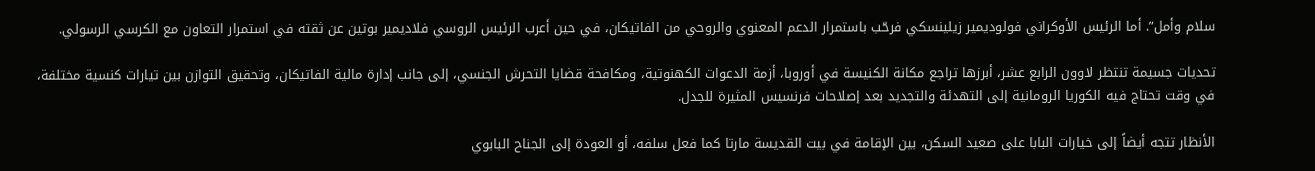سلام وأمل”. أما الرئيس الأوكراني فولوديمير زيلينسكي فرحّب باستمرار الدعم المعنوي والروحي من الفاتيكان، في حين أعرب الرئيس الروسي فلاديمير بوتين عن ثقته في استمرار التعاون مع الكرسي الرسولي.

تحديات جسيمة تنتظر لاوون الرابع عشر، أبرزها تراجع مكانة الكنيسة في أوروبا، أزمة الدعوات الكهنوتية، ومكافحة قضايا التحرش الجنسي، إلى جانب إدارة مالية الفاتيكان، وتحقيق التوازن بين تيارات كنسية مختلفة، في وقت تحتاج فيه الكوريا الرومانية إلى التهدئة والتجديد بعد إصلاحات فرنسيس المثيرة للجدل.

الأنظار تتجه أيضاً إلى خيارات البابا على صعيد السكن، بين الإقامة في بيت القديسة مارتا كما فعل سلفه، أو العودة إلى الجناح البابوي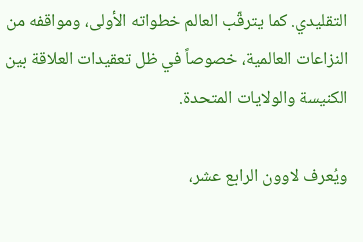التقليدي. كما يترقّب العالم خطواته الأولى، ومواقفه من النزاعات العالمية، خصوصاً في ظل تعقيدات العلاقة بين الكنيسة والولايات المتحدة.

ويُعرف لاوون الرابع عشر،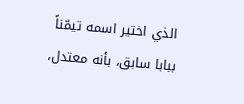الذي اختير اسمه تيمّناً ببابا سابق، بأنه معتدل،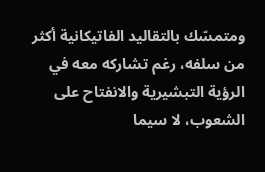ومتمسّك بالتقاليد الفاتيكانية أكثر من سلفه، رغم تشاركه معه في الرؤية التبشيرية والانفتاح على الشعوب، لا سيما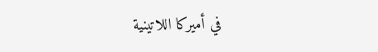في أميركا اللاتينية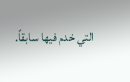التي خدم فيها سابقاً.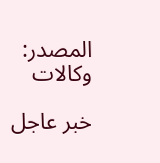المصدر:
وكالات

خبر عاجل